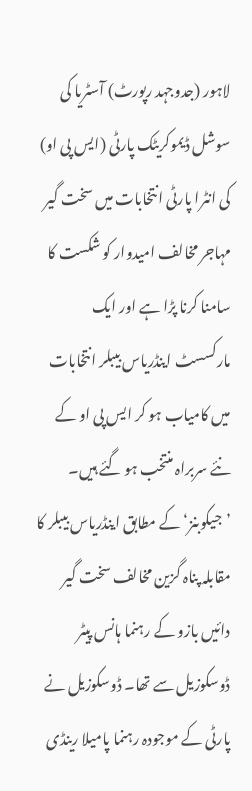لاہور (جدوجہد رپورٹ) آسٹریا کی سوشل ڈیموکریٹک پارٹی (ایس پی او) کی انٹرا پارٹی انتخابات میں سخت گیر مہاجر مخالف امیدوار کو شکست کا سامنا کرنا پڑا ہے اور ایک مارکسسٹ اینڈریاس بیبلر انتخابات میں کامیاب ہو کر ایس پی او کے نئے سربراہ منتخب ہو گئے ہیں۔
’جیکوبنز‘ کے مطابق اینڈریاس بیبلر کا مقابلہ پناہ گزین مخالف سخت گیر دائیں بازو کے رہنما ہانس پیٹر ڈوسکوزیل سے تھا۔ ڈوسکوزیل نے پارٹی کے موجودہ رہنما پامیلا رینڈی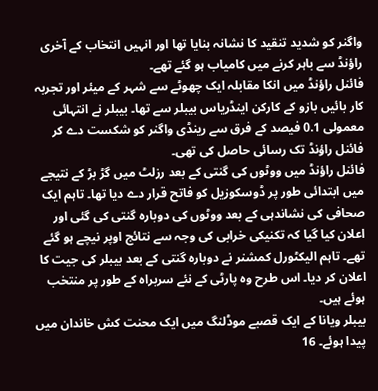واگنر کو شدید تنقید کا نشانہ بنایا تھا اور انہیں انتخاب کے آخری راؤنڈ سے باہر کرنے میں کامیاب ہو گئے تھے۔
فائنل راؤنڈ میں انکا مقابلہ ایک چھوٹے سے شہر کے میئر اور تجربہ کار بائیں بازو کے کارکن اینڈریاس بیبلر سے تھا۔ بیبلر نے انتہائی معمولی 0.1 فیصد کے فرق سے رینڈی واگنر کو شکست دے کر فائنل راؤنڈ تک رسائی حاصل کی تھی۔
فائنل راؤنڈ میں ووٹوں کی گنتی کے بعد رزلٹ میں گڑ بڑ کے نتیجے میں ابتدائی طور پر ڈوسکوزیل کو فاتح قرار دے دیا تھا۔ تاہم ایک صحافی کی نشاندہی کے بعد ووٹوں کی دوبارہ گنتی کی گئی اور اعلان کیا گیا کہ تکنیکی خرابی کی وجہ سے نتائج اوپر نیچے ہو گئے تھے۔ تاہم الیکٹورل کمشنر نے دوبارہ گنتی کے بعد بیبلر کی جیت کا اعلان کر دیا۔ اس طرح وہ پارٹی کے نئے سربراہ کے طور پر منتخب ہوئے ہیں۔
بیبلر ویانا کے ایک قصبے موڈلنگ میں ایک محنت کش خاندان میں پیدا ہوئے۔ 16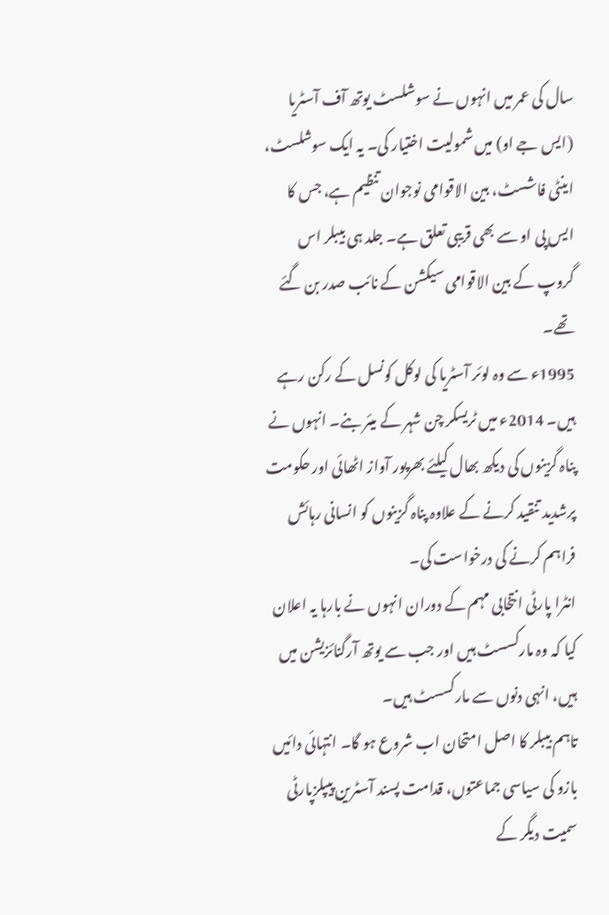سال کی عمر میں انہوں نے سوشلسٹ یوتھ آف آسٹریا (ایس جے او) میں شمولیت اختیار کی۔ یہ ایک سوشلسٹ، اینٹی فاشسٹ، بین الاقوامی نوجوان تنظیم ہے، جس کا ایس پی او سے بھی قریبی تعلق ہے۔ جلد ہی بیبلر اس گروپ کے بین الاقوامی سیکشن کے نائب صدر بن گئے تھے۔
1995ء سے وہ لوئر آسٹریا کی لوکل کونسل کے رکن رہے ہیں۔ 2014ء میں ٹریسکر چن شہر کے میئر بنے۔ انہوں نے پناہ گزینوں کی دیکھ بھال کیلئے بھرپور آواز اٹھائی اور حکومت پرشدید تنقید کرنے کے علاوہ پناہ گزینوں کو انسانی رہائش فراہم کرنے کی درخواست کی۔
انٹرا پارٹی انتخابی مہم کے دوران انہوں نے بارہا یہ اعلان کیا کہ وہ مارکسسٹ ہیں اور جب سے یوتھ آرگنائزیشن میں ہیں، انہی دنوں سے مارکسسٹ ہیں۔
تاہم بیبلر کا اصل امتحان اب شروع ہو گا۔ انتہائی دائیں بازو کی سیاسی جماعتوں، قدامت پسند آسٹرین پیپلزپارٹی سمیت دیگر کے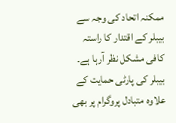ممکنہ اتحاد کی وجہ سے بیبلر کے اقتدار کا راستہ کافی مشکل نظر آرہا ہے۔ بیبلر کی پارٹی حمایت کے علاوہ متبادل پروگرام پر بھی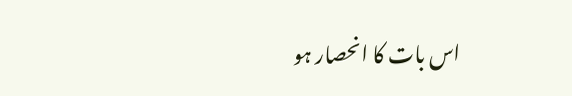اس بات کا انحصار ہو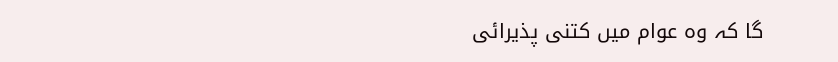گا کہ وہ عوام میں کتنی پذیرائی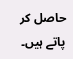حاصل کر پاتے ہیں۔